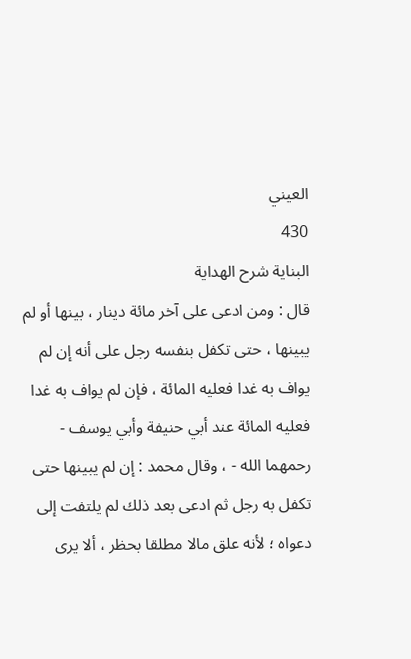العيني
430
البناية شرح الهداية
قال : ومن ادعى على آخر مائة دينار ، بينها أو لم يبينها ، حتى تكفل بنفسه رجل على أنه إن لم يواف به غدا فعليه المائة ، فإن لم يواف به غدا فعليه المائة عند أبي حنيفة وأبي يوسف - رحمهما الله - ، وقال محمد : إن لم يبينها حتى تكفل به رجل ثم ادعى بعد ذلك لم يلتفت إلى دعواه ؛ لأنه علق مالا مطلقا بحظر ، ألا يرى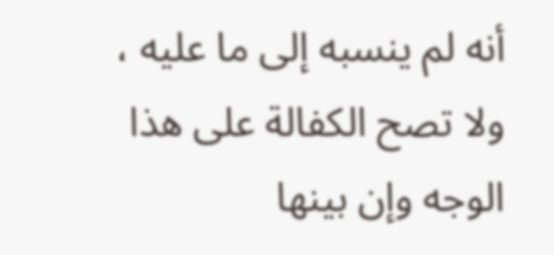أنه لم ينسبه إلى ما عليه ، ولا تصح الكفالة على هذا الوجه وإن بينها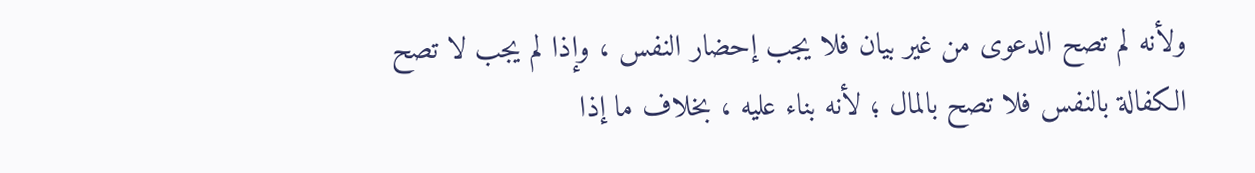ولأنه لم تصح الدعوى من غير بيان فلا يجب إحضار النفس ، وإذا لم يجب لا تصح الكفالة بالنفس فلا تصح بالمال ؛ لأنه بناء عليه ، بخلاف ما إذا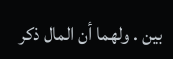بين . ولهما أن المال ذكر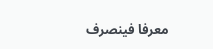معرفا فينصرف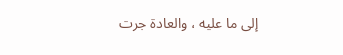إلى ما عليه ، والعادة جرت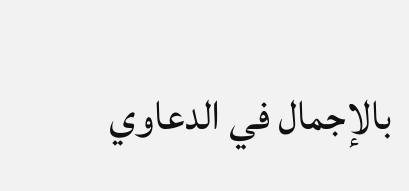بالإجمال في الدعاوي